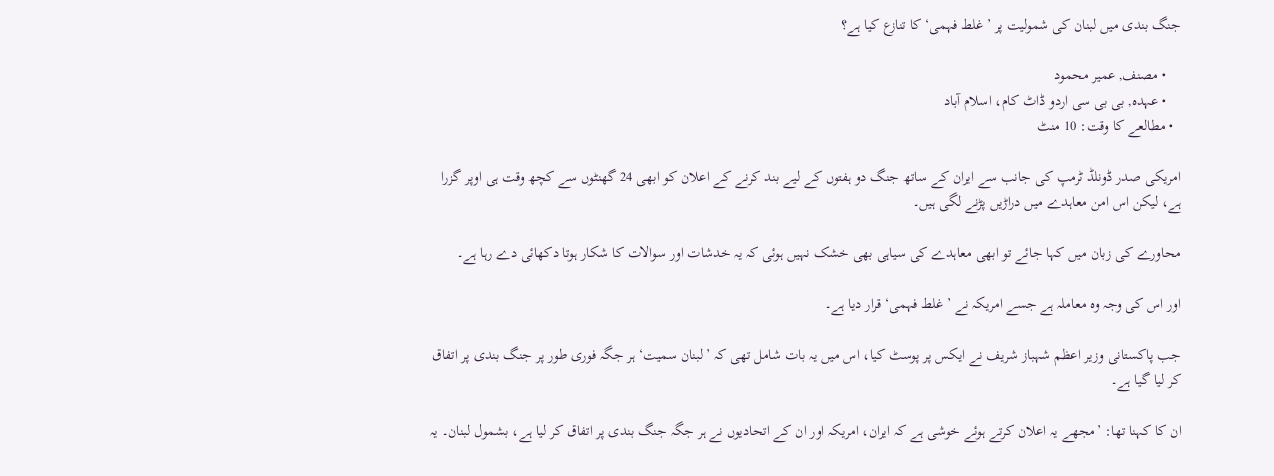جنگ بندی میں لبنان کی شمولیت پر ’غلط فہمی‘ کا تنازع کیا ہے؟

    • مصنف, عمیر محمود
    • عہدہ, بی بی سی اردو ڈاٹ کام، اسلام آباد
  • مطالعے کا وقت: 10 منٹ

امریکی صدر ڈونلڈ ٹرمپ کی جانب سے ایران کے ساتھ جنگ دو ہفتوں کے لیے بند کرنے کے اعلان کو ابھی 24 گھنٹوں سے کچھ وقت ہی اوپر گزرا ہے، لیکن اس امن معاہدے میں دراڑیں پڑنے لگی ہیں۔

محاورے کی زبان میں کہا جائے تو ابھی معاہدے کی سیاہی بھی خشک نہیں ہوئی کہ یہ خدشات اور سوالات کا شکار ہوتا دکھائی دے رہا ہے۔

اور اس کی وجہ وہ معاملہ ہے جسے امریکہ نے ’غلط فہمی‘ قرار دیا ہے۔

جب پاکستانی وزیر اعظم شہباز شریف نے ایکس پر پوسٹ کیا، اس میں یہ بات شامل تھی کہ ’لبنان سمیت‘ ہر جگہ فوری طور پر جنگ بندی پر اتفاق کر لیا گیا ہے۔

ان کا کہنا تھا: ’مجھے یہ اعلان کرتے ہوئے خوشی ہے کہ ایران، امریکہ اور ان کے اتحادیوں نے ہر جگہ جنگ بندی پر اتفاق کر لیا ہے، بشمول لبنان۔ یہ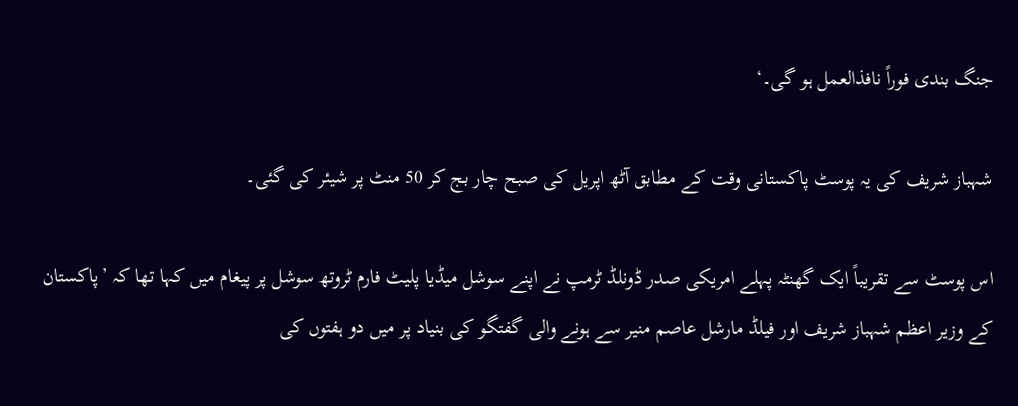جنگ بندی فوراً نافذالعمل ہو گی۔‘

شہباز شریف کی یہ پوسٹ پاکستانی وقت کے مطابق آٹھ اپریل کی صبح چار بج کر 50 منٹ پر شیئر کی گئی۔

اس پوسٹ سے تقریباً ایک گھنٹہ پہلے امریکی صدر ڈونلڈ ٹرمپ نے اپنے سوشل میڈیا پلیٹ فارم ٹروتھ سوشل پر پیغام میں کہا تھا کہ ’پاکستان کے وزیر اعظم شہباز شریف اور فیلڈ مارشل عاصم منیر سے ہونے والی گفتگو کی بنیاد پر میں دو ہفتوں کی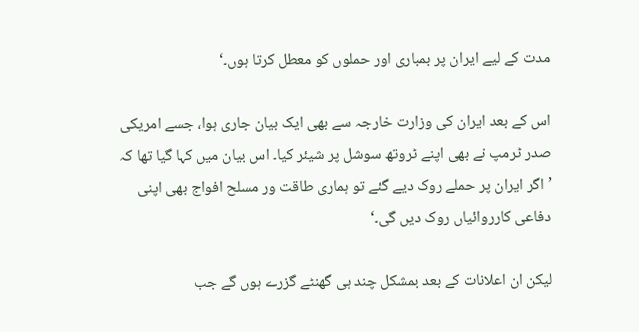مدت کے لیے ایران پر بمباری اور حملوں کو معطل کرتا ہوں۔‘

اس کے بعد ایران کی وزارت خارجہ سے بھی ایک بیان جاری ہوا، جسے امریکی صدر ٹرمپ نے بھی اپنے ٹروتھ سوشل پر شیئر کیا۔ اس بیان میں کہا گیا تھا کہ ’اگر ایران پر حملے روک دیے گئے تو ہماری طاقت ور مسلح افواج بھی اپنی دفاعی کارروائیاں روک دیں گی۔‘

لیکن ان اعلانات کے بعد بمشکل چند ہی گھنٹے گزرے ہوں گے جب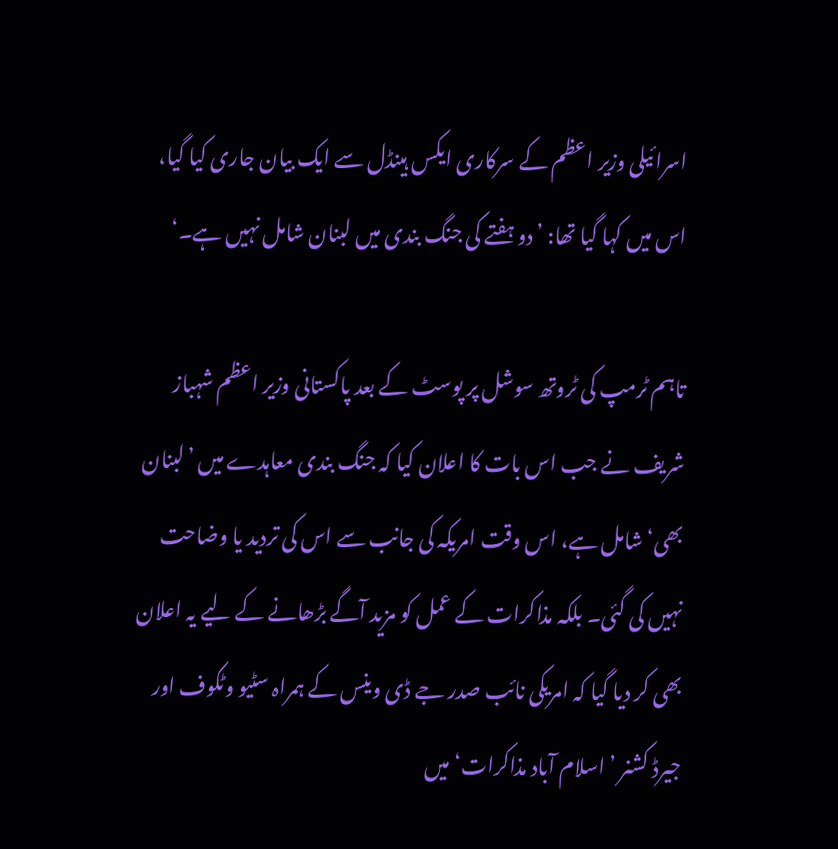اسرائیلی وزیر اعظم کے سرکاری ایکس ہینڈل سے ایک بیان جاری کیا گیا، اس میں کہا گیا تھا: ’دو ہفتے کی جنگ بندی میں لبنان شامل نہیں ہے۔‘

تاہم ٹرمپ کی ٹروتھ سوشل پر پوسٹ کے بعد پاکستانی وزیر اعظم شہباز شریف نے جب اس بات کا اعلان کیا کہ جنگ بندی معاہدے میں ’لبنان بھی‘ شامل ہے، اس وقت امریکہ کی جانب سے اس کی تردید یا وضاحت نہیں کی گئی۔ بلکہ مذاکرات کے عمل کو مزید آگے بڑھانے کے لیے یہ اعلان بھی کر دیا گیا کہ امریکی نائب صدر جے ڈی وینس کے ہمراہ سٹیو وٹکوف اور جیرڈ کشنر ’اسلام آباد مذاکرات‘ میں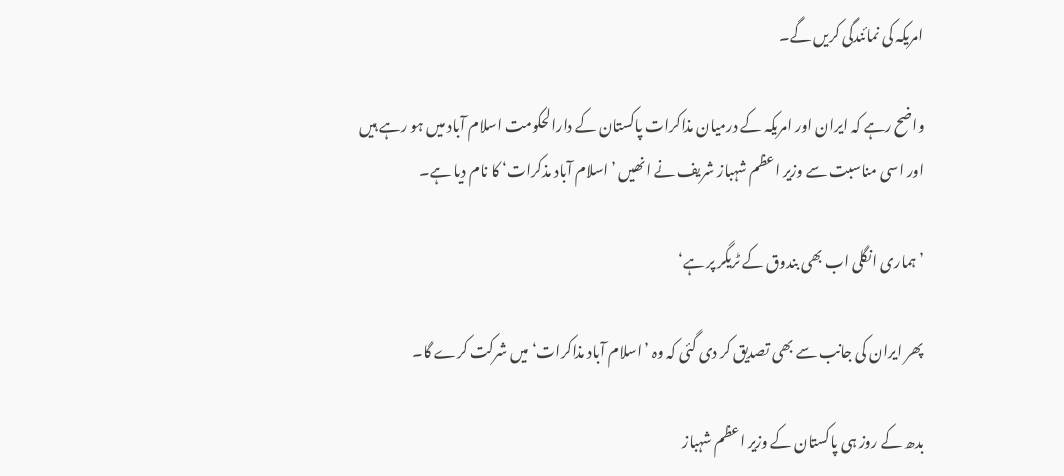امریکہ کی نمائندگی کریں گے۔

واضح رہے کہ ایران اور امریکہ کے درمیان مذاکرات پاکستان کے دارالحکومت اسلام آباد میں ہو رہے ہیں اور اسی مناسبت سے وزیر اعظم شہباز شریف نے انھیں ’اسلام آباد مذکرات‘ کا نام دیا ہے۔

’ہماری انگلی اب بھی بندوق کے ٹریگر پر ہے‘

پھر ایران کی جانب سے بھی تصدیق کر دی گئی کہ وہ ’اسلام آباد مذاکرات‘ میں شرکت کرے گا۔

بدھ کے روز ہی پاکستان کے وزیر اعظم شہباز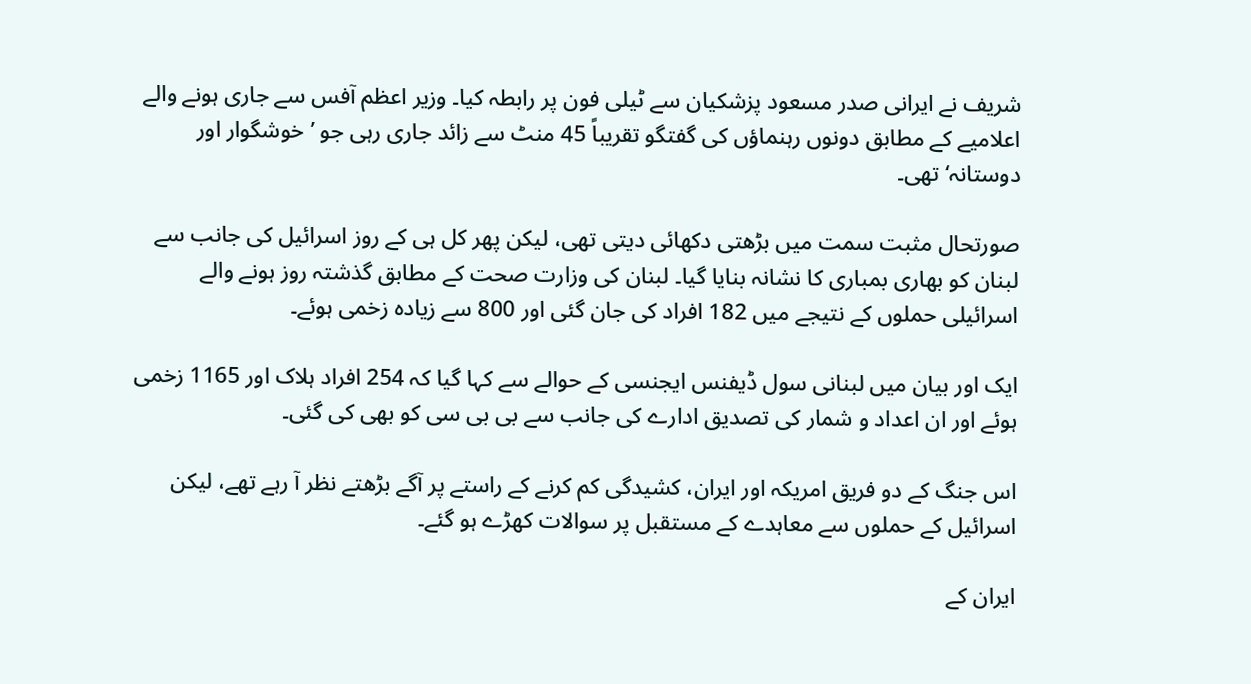شریف نے ایرانی صدر مسعود پزشکیان سے ٹیلی فون پر رابطہ کیا۔ وزیر اعظم آفس سے جاری ہونے والے اعلامیے کے مطابق دونوں رہنماؤں کی گفتگو تقریباً 45 منٹ سے زائد جاری رہی جو ’خوشگوار اور دوستانہ‘ تھی۔

صورتحال مثبت سمت میں بڑھتی دکھائی دیتی تھی، لیکن پھر کل ہی کے روز اسرائیل کی جانب سے لبنان کو بھاری بمباری کا نشانہ بنایا گیا۔ لبنان کی وزارت صحت کے مطابق گذشتہ روز ہونے والے اسرائیلی حملوں کے نتیجے میں 182 افراد کی جان گئی اور 800 سے زیادہ زخمی ہوئے۔

ایک اور بیان میں لبنانی سول ڈیفنس ایجنسی کے حوالے سے کہا گیا کہ 254 افراد ہلاک اور 1165 زخمی ہوئے اور ان اعداد و شمار کی تصدیق ادارے کی جانب سے بی بی سی کو بھی کی گئی۔

اس جنگ کے دو فریق امریکہ اور ایران، کشیدگی کم کرنے کے راستے پر آگے بڑھتے نظر آ رہے تھے، لیکن اسرائیل کے حملوں سے معاہدے کے مستقبل پر سوالات کھڑے ہو گئے۔

ایران کے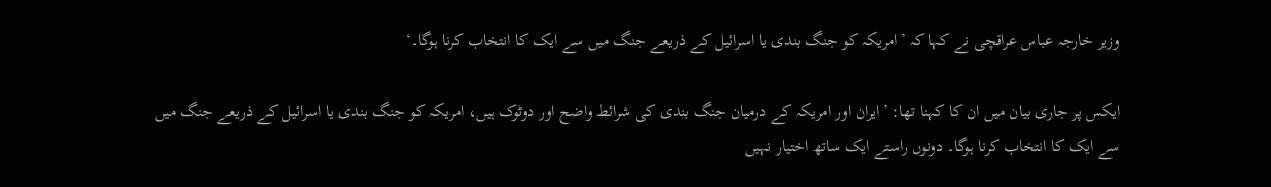وزیر خارجہ عباس عراقچی نے کہا کہ ’امریکہ کو جنگ بندی یا اسرائیل کے ذریعے جنگ میں سے ایک کا انتخاب کرنا ہوگا۔‘

ایکس پر جاری بیان میں ان کا کہنا تھا: ’ایران اور امریکہ کے درمیان جنگ بندی کی شرائط واضح اور دوٹوک ہیں، امریکہ کو جنگ بندی یا اسرائیل کے ذریعے جنگ میں سے ایک کا انتخاب کرنا ہوگا۔ دونوں راستے ایک ساتھ اختیار نہیں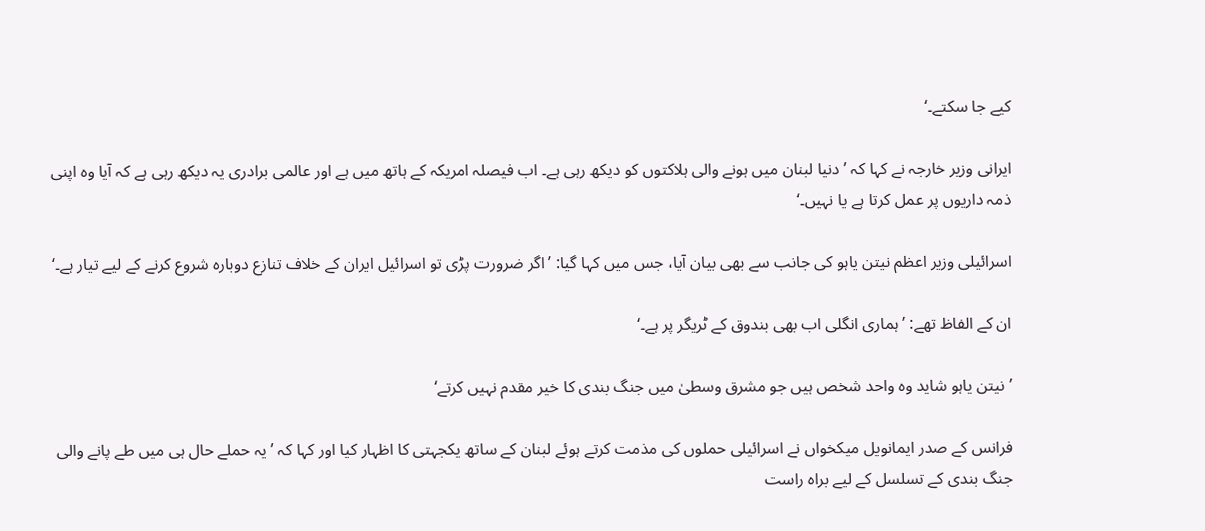کیے جا سکتے۔‘

ایرانی وزیر خارجہ نے کہا کہ ’دنیا لبنان میں ہونے والی ہلاکتوں کو دیکھ رہی ہے۔ اب فیصلہ امریکہ کے ہاتھ میں ہے اور عالمی برادری یہ دیکھ رہی ہے کہ آیا وہ اپنی ذمہ داریوں پر عمل کرتا ہے یا نہیں۔‘

اسرائیلی وزیر اعظم نیتن یاہو کی جانب سے بھی بیان آیا، جس میں کہا گیا: ’اگر ضرورت پڑی تو اسرائیل ایران کے خلاف تنازع دوبارہ شروع کرنے کے لیے تیار ہے۔‘

ان کے الفاظ تھے: ’ہماری انگلی اب بھی بندوق کے ٹریگر پر ہے۔‘

’نیتن یاہو شاید وہ واحد شخص ہیں جو مشرق وسطیٰ میں جنگ بندی کا خیر مقدم نہیں کرتے‘

فرانس کے صدر ایمانویل میکخواں نے اسرائیلی حملوں کی مذمت کرتے ہوئے لبنان کے ساتھ یکجہتی کا اظہار کیا اور کہا کہ ’یہ حملے حال ہی میں طے پانے والی جنگ بندی کے تسلسل کے لیے براہ راست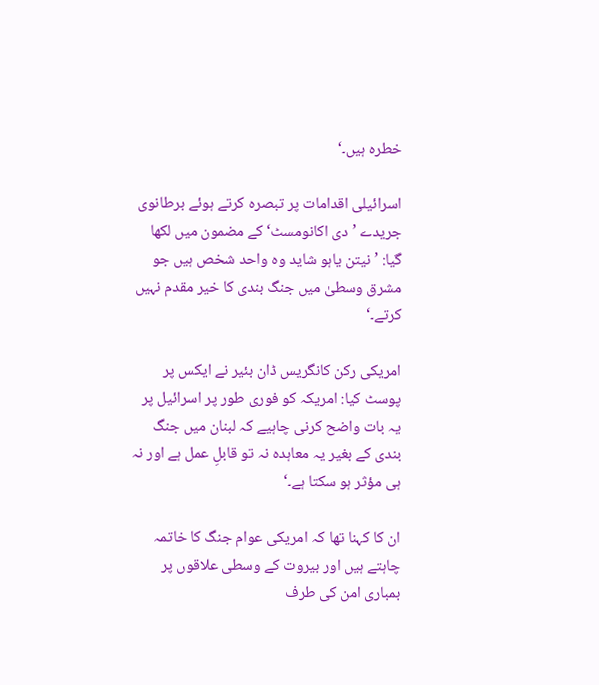خطرہ ہیں۔‘

اسرائیلی اقدامات پر تبصرہ کرتے ہوئے برطانوی جریدے ’دی اکانومسٹ‘ کے مضمون میں لکھا گیا: ’نیتن یاہو شاید وہ واحد شخص ہیں جو مشرق وسطیٰ میں جنگ بندی کا خیر مقدم نہیں کرتے۔‘

امریکی رکن کانگریس ڈان بئیر نے ایکس پر پوسٹ کیا: امریکہ کو فوری طور پر اسرائیل پر یہ بات واضح کرنی چاہیے کہ لبنان میں جنگ بندی کے بغیر یہ معاہدہ نہ تو قابلِ عمل ہے اور نہ ہی مؤثر ہو سکتا ہے۔‘

ان کا کہنا تھا کہ امریکی عوام جنگ کا خاتمہ چاہتے ہیں اور بیروت کے وسطی علاقوں پر بمباری امن کی طرف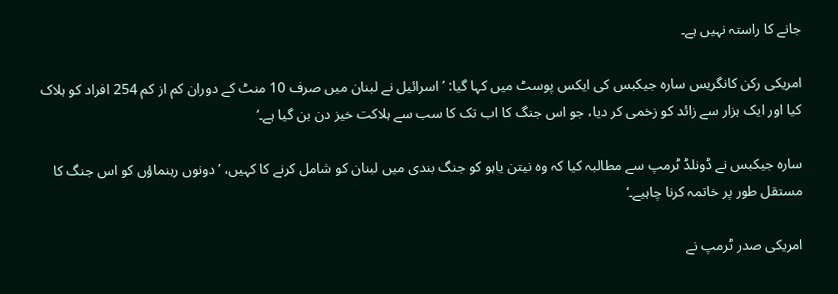جانے کا راستہ نہیں ہے۔

امریکی رکن کانگریس سارہ جیکبس کی ایکس پوسٹ میں کہا گیا: ’اسرائیل نے لبنان میں صرف 10 منٹ کے دوران کم از کم 254 افراد کو ہلاک کیا اور ایک ہزار سے زائد کو زخمی کر دیا، جو اس جنگ کا اب تک کا سب سے ہلاکت خیز دن بن گیا ہے۔‘

سارہ جیکبس نے ڈونلڈ ٹرمپ سے مطالبہ کیا کہ وہ نیتن یاہو کو جنگ بندی میں لبنان کو شامل کرنے کا کہیں، ’دونوں رہنماؤں کو اس جنگ کا مستقل طور پر خاتمہ کرنا چاہیے۔‘

امریکی صدر ٹرمپ نے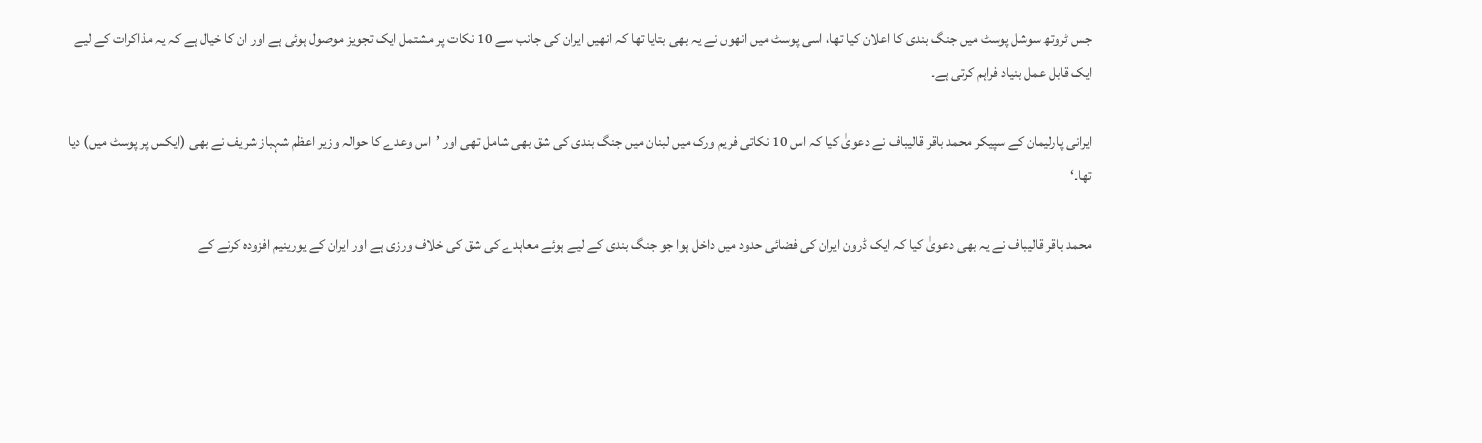جس ٹروتھ سوشل پوسٹ میں جنگ بندی کا اعلان کیا تھا، اسی پوسٹ میں انھوں نے یہ بھی بتایا تھا کہ انھیں ایران کی جانب سے 10 نکات پر مشتمل ایک تجویز موصول ہوئی ہے اور ان کا خیال ہے کہ یہ مذاکرات کے لیے ایک قابل عمل بنیاد فراہم کرتی ہے۔

ایرانی پارلیمان کے سپیکر محمد باقر قالیباف نے دعویٰ کیا کہ اس 10 نکاتی فریم ورک میں لبنان میں جنگ بندی کی شق بھی شامل تھی اور ’اس وعدے کا حوالہ وزیر اعظم شہباز شریف نے بھی (ایکس پر پوسٹ میں) دیا تھا۔‘

محمد باقر قالیباف نے یہ بھی دعویٰ کیا کہ ایک ڈرون ایران کی فضائی حدود میں داخل ہوا جو جنگ بندی کے لیے ہوئے معاہدے کی شق کی خلاف ورزی ہے اور ایران کے یورینیم افزودہ کرنے کے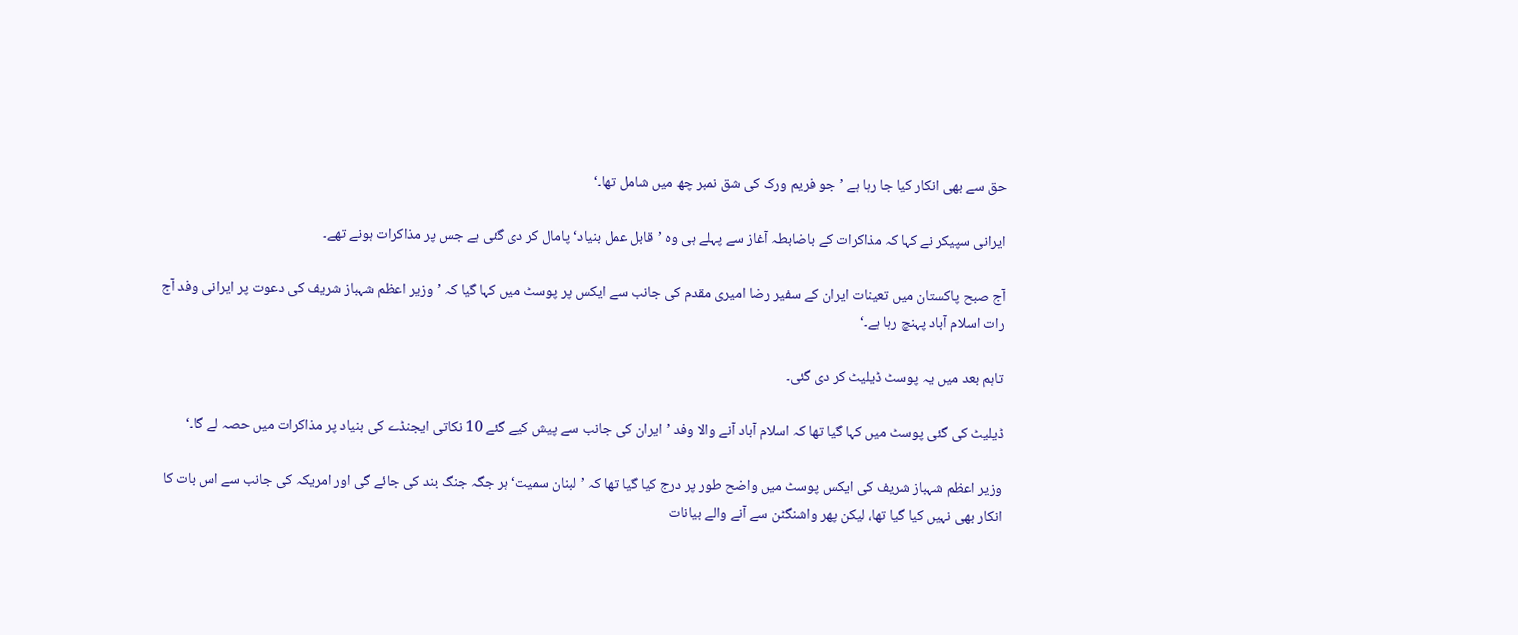حق سے بھی انکار کیا جا رہا ہے ’جو فریم ورک کی شق نمبر چھ میں شامل تھا۔‘

ایرانی سپیکر نے کہا کہ مذاکرات کے باضابطہ آغاز سے پہلے ہی وہ ’قابل عمل بنیاد‘ پامال کر دی گئی ہے جس پر مذاکرات ہونے تھے۔

آج صبح پاکستان میں تعینات ایران کے سفیر رضا امیری مقدم کی جانب سے ایکس پر پوسٹ میں کہا گیا کہ ’وزیر اعظم شہباز شریف کی دعوت پر ایرانی وفد آج رات اسلام آباد پہنچ رہا ہے۔‘

تاہم بعد میں یہ پوسٹ ڈیلیٹ کر دی گئی۔

ڈیلیٹ کی گئی پوسٹ میں کہا گیا تھا کہ اسلام آباد آنے والا وفد ’ایران کی جانب سے پیش کیے گئے 10 نکاتی ایجنڈے کی بنیاد پر مذاکرات میں حصہ لے گا۔‘

وزیر اعظم شہباز شریف کی ایکس پوسٹ میں واضح طور پر درج کیا گیا تھا کہ ’لبنان سمیت‘ ہر جگہ جنگ بند کی جائے گی اور امریکہ کی جانب سے اس بات کا انکار بھی نہیں کیا گیا تھا، لیکن پھر واشنگٹن سے آنے والے بیانات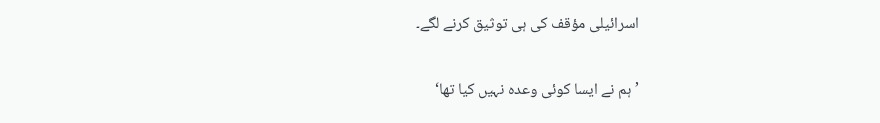اسرائیلی مؤقف کی ہی توثیق کرنے لگے۔

’ہم نے ایسا کوئی وعدہ نہیں کیا تھا‘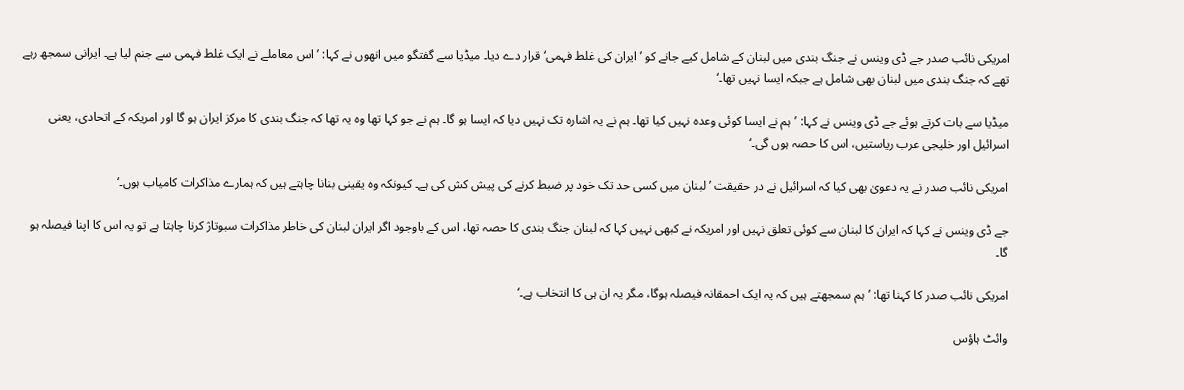امریکی نائب صدر جے ڈی وینس نے جنگ بندی میں لبنان کے شامل کیے جانے کو ’ایران کی غلط فہمی‘ قرار دے دیا۔ میڈیا سے گفتگو میں انھوں نے کہا: ’اس معاملے نے ایک غلط فہمی سے جنم لیا ہے۔ ایرانی سمجھ رہے تھے کہ جنگ بندی میں لبنان بھی شامل ہے جبکہ ایسا نہیں تھا۔‘

میڈیا سے بات کرتے ہوئے جے ڈی وینس نے کہا: ’ہم نے ایسا کوئی وعدہ نہیں کیا تھا۔ ہم نے یہ اشارہ تک نہیں دیا کہ ایسا ہو گا۔ ہم نے جو کہا تھا وہ یہ تھا کہ جنگ بندی کا مرکز ایران ہو گا اور امریکہ کے اتحادی، یعنی اسرائیل اور خلیجی عرب ریاستیں، اس کا حصہ ہوں گی۔‘

امریکی نائب صدر نے یہ دعویٰ بھی کیا کہ اسرائیل نے در حقیقت ’لبنان میں کسی حد تک خود پر ضبط کرنے کی پیش کش کی ہے۔ کیونکہ وہ یقینی بنانا چاہتے ہیں کہ ہمارے مذاکرات کامیاب ہوں۔‘

جے ڈی وینس نے کہا کہ ایران کا لبنان سے کوئی تعلق نہیں اور امریکہ نے کبھی نہیں کہا کہ لبنان جنگ بندی کا حصہ تھا، اس کے باوجود اگر ایران لبنان کی خاطر مذاکرات سبوتاژ کرنا چاہتا ہے تو یہ اس کا اپنا فیصلہ ہو گا۔

امریکی نائب صدر کا کہنا تھا: ’ہم سمجھتے ہیں کہ یہ ایک احمقانہ فیصلہ ہوگا، مگر یہ ان ہی کا انتخاب ہے۔‘

وائٹ ہاؤس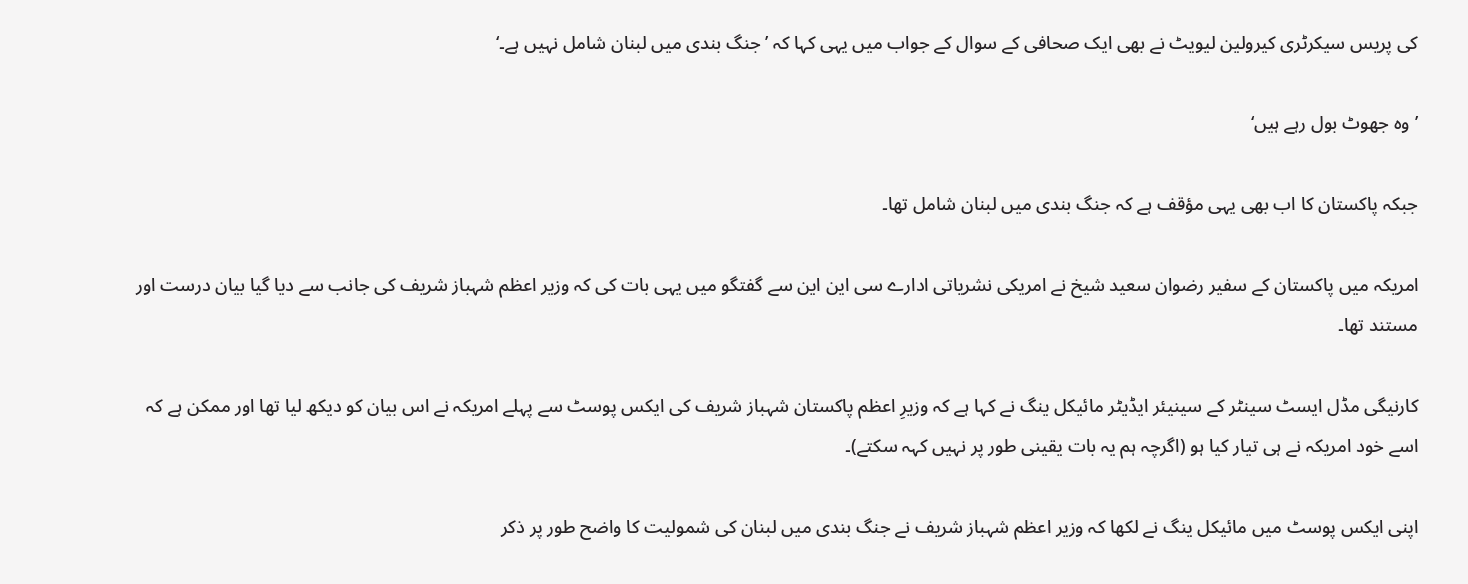کی پریس سیکرٹری کیرولین لیویٹ نے بھی ایک صحافی کے سوال کے جواب میں یہی کہا کہ ’جنگ بندی میں لبنان شامل نہیں ہے۔‘

’وہ جھوٹ بول رہے ہیں‘

جبکہ پاکستان کا اب بھی یہی مؤقف ہے کہ جنگ بندی میں لبنان شامل تھا۔

امریکہ میں پاکستان کے سفیر رضوان سعید شیخ نے امریکی نشریاتی ادارے سی این این سے گفتگو میں یہی بات کی کہ وزیر اعظم شہباز شریف کی جانب سے دیا گیا بیان درست اور مستند تھا۔

کارنیگی مڈل ایسٹ سینٹر کے سینیئر ایڈیٹر مائیکل ینگ نے کہا ہے کہ وزیرِ اعظم پاکستان شہباز شریف کی ایکس پوسٹ سے پہلے امریکہ نے اس بیان کو دیکھ لیا تھا اور ممکن ہے کہ اسے خود امریکہ نے ہی تیار کیا ہو (اگرچہ ہم یہ بات یقینی طور پر نہیں کہہ سکتے)۔

اپنی ایکس پوسٹ میں مائیکل ینگ نے لکھا کہ وزیر اعظم شہباز شریف نے جنگ بندی میں لبنان کی شمولیت کا واضح طور پر ذکر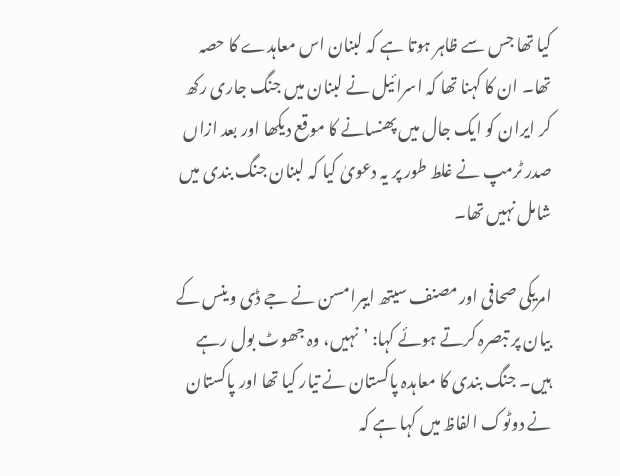کیا تھا جس سے ظاہر ہوتا ہے کہ لبنان اس معاہدے کا حصہ تھا۔ ان کا کہنا تھا کہ اسرائیل نے لبنان میں جنگ جاری رکھ کر ایران کو ایک جال میں پھنسانے کا موقع دیکھا اور بعد ازاں صدر ٹرمپ نے غلط طور پر یہ دعویٰ کیا کہ لبنان جنگ بندی میں شامل نہیں تھا۔

امریکی صحافی اور مصنف سیتھ ایبرامسن نے جے ڈی وینس کے بیان پر تبصرہ کرتے ہوئے کہا: ’نہیں، وہ جھوٹ بول رہے ہیں۔ جنگ بندی کا معاہدہ پاکستان نے تیار کیا تھا اور پاکستان نے دوٹوک الفاظ میں کہا ہے کہ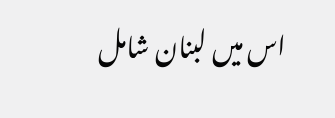اس میں لبنان شامل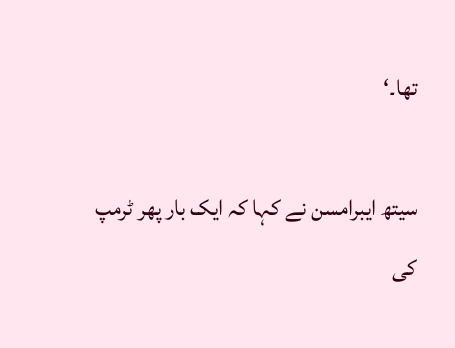تھا۔‘

سیتھ ایبرامسن نے کہا کہ ایک بار پھر ٹرمپ کی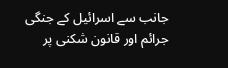جانب سے اسرائیل کے جنگی جرائم اور قانون شکنی پر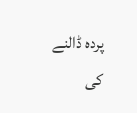پردہ ڈالنے کی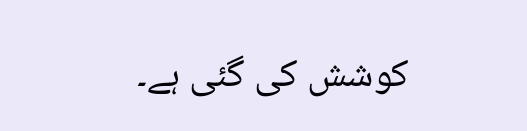کوشش کی گئی ہے۔